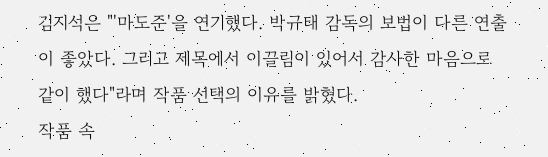김지석은 "'마도준'을 연기했다. 박규태 감독의 보법이 다른 연출이 좋았다. 그리고 제목에서 이끌림이 있어서 감사한 마음으로 같이 했다"라며 작품 선택의 이유를 밝혔다.
작품 속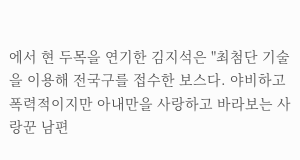에서 현 두목을 연기한 김지석은 "최첨단 기술을 이용해 전국구를 접수한 보스다. 야비하고 폭력적이지만 아내만을 사랑하고 바라보는 사랑꾼 남편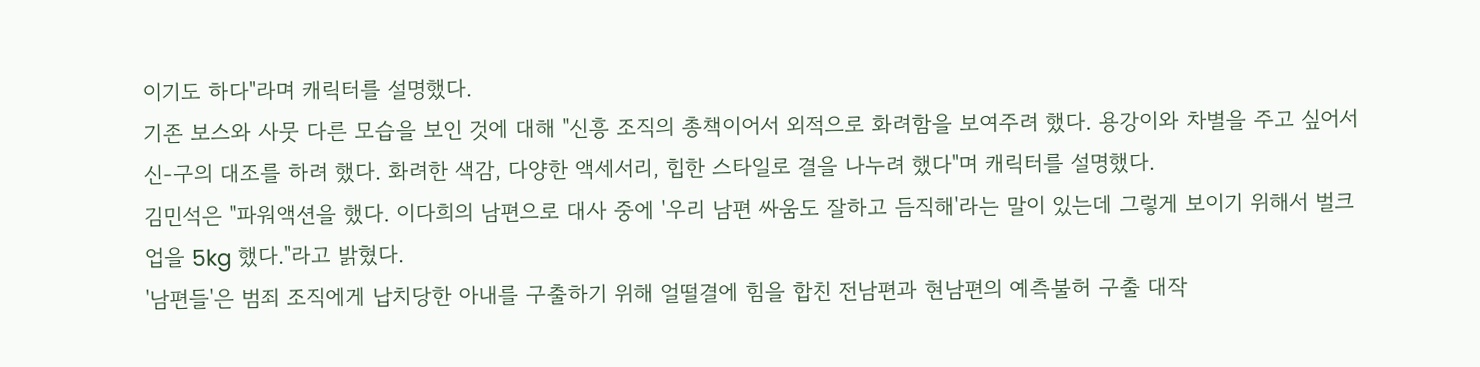이기도 하다"라며 캐릭터를 설명했다.
기존 보스와 사뭇 다른 모습을 보인 것에 대해 "신흥 조직의 총책이어서 외적으로 화려함을 보여주려 했다. 용강이와 차별을 주고 싶어서 신-구의 대조를 하려 했다. 화려한 색감, 다양한 액세서리, 힙한 스타일로 결을 나누려 했다"며 캐릭터를 설명했다.
김민석은 "파워액션을 했다. 이다희의 남편으로 대사 중에 '우리 남편 싸움도 잘하고 듬직해'라는 말이 있는데 그렇게 보이기 위해서 벌크업을 5kg 했다."라고 밝혔다.
'남편들'은 범죄 조직에게 납치당한 아내를 구출하기 위해 얼떨결에 힘을 합친 전남편과 현남편의 예측불허 구출 대작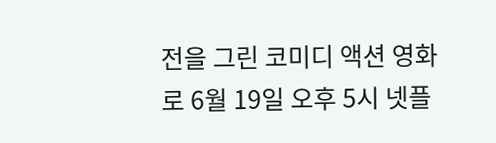전을 그린 코미디 액션 영화로 6월 19일 오후 5시 넷플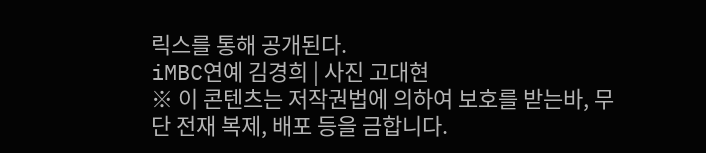릭스를 통해 공개된다.
iMBC연예 김경희 | 사진 고대현
※ 이 콘텐츠는 저작권법에 의하여 보호를 받는바, 무단 전재 복제, 배포 등을 금합니다.